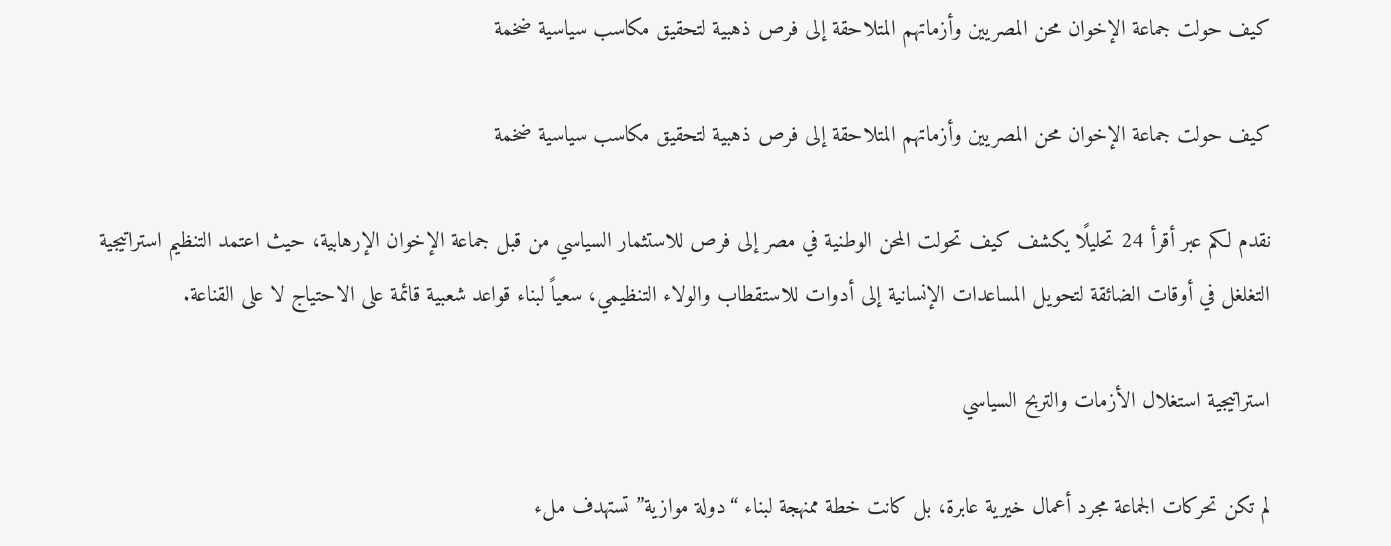كيف حولت جماعة الإخوان محن المصريين وأزماتهم المتلاحقة إلى فرص ذهبية لتحقيق مكاسب سياسية ضخمة

كيف حولت جماعة الإخوان محن المصريين وأزماتهم المتلاحقة إلى فرص ذهبية لتحقيق مكاسب سياسية ضخمة

نقدم لكم عبر أقرأ 24 تحليلًا يكشف كيف تحولت المحن الوطنية في مصر إلى فرص للاستثمار السياسي من قبل جماعة الإخوان الإرهابية، حيث اعتمد التنظيم استراتيجية التغلغل في أوقات الضائقة لتحويل المساعدات الإنسانية إلى أدوات للاستقطاب والولاء التنظيمي، سعياً لبناء قواعد شعبية قائمة على الاحتياج لا على القناعة.

استراتيجية استغلال الأزمات والتربح السياسي

لم تكن تحركات الجماعة مجرد أعمال خيرية عابرة، بل كانت خطة ممنهجة لبناء “دولة موازية” تستهدف ملء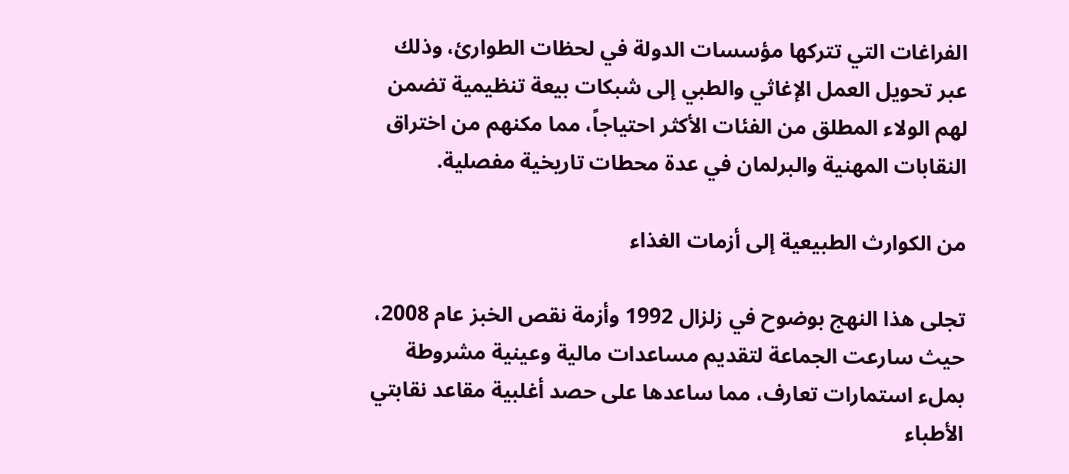الفراغات التي تتركها مؤسسات الدولة في لحظات الطوارئ، وذلك عبر تحويل العمل الإغاثي والطبي إلى شبكات بيعة تنظيمية تضمن لهم الولاء المطلق من الفئات الأكثر احتياجاً، مما مكنهم من اختراق النقابات المهنية والبرلمان في عدة محطات تاريخية مفصلية.

من الكوارث الطبيعية إلى أزمات الغذاء

تجلى هذا النهج بوضوح في زلزال 1992 وأزمة نقص الخبز عام 2008، حيث سارعت الجماعة لتقديم مساعدات مالية وعينية مشروطة بملء استمارات تعارف، مما ساعدها على حصد أغلبية مقاعد نقابتي الأطباء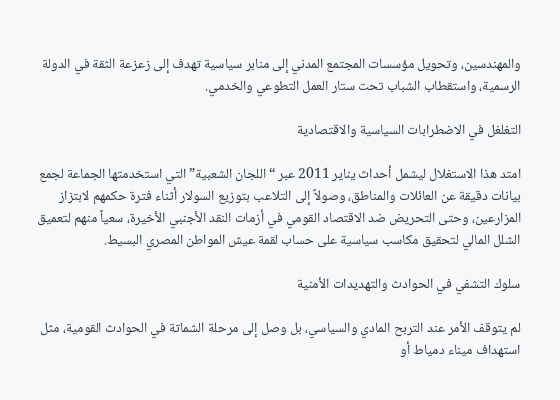والمهندسين، وتحويل مؤسسات المجتمع المدني إلى منابر سياسية تهدف إلى زعزعة الثقة في الدولة الرسمية، واستقطاب الشباب تحت ستار العمل التطوعي والخدمي.

التغلغل في الاضطرابات السياسية والاقتصادية

امتد هذا الاستغلال ليشمل أحداث يناير 2011 عبر “اللجان الشعبية” التي استخدمتها الجماعة لجمع بيانات دقيقة عن العائلات والمناطق، وصولاً إلى التلاعب بتوزيع السولار أثناء فترة حكمهم لابتزاز المزارعين، وحتى التحريض ضد الاقتصاد القومي في أزمات النقد الأجنبي الأخيرة، سعياً منهم لتعميق الشلل المالي لتحقيق مكاسب سياسية على حساب لقمة عيش المواطن المصري البسيط.

سلوك التشفي في الحوادث والتهديدات الأمنية

لم يتوقف الأمر عند التربح المادي والسياسي، بل وصل إلى مرحلة الشماتة في الحوادث القومية، مثل استهداف ميناء دمياط أو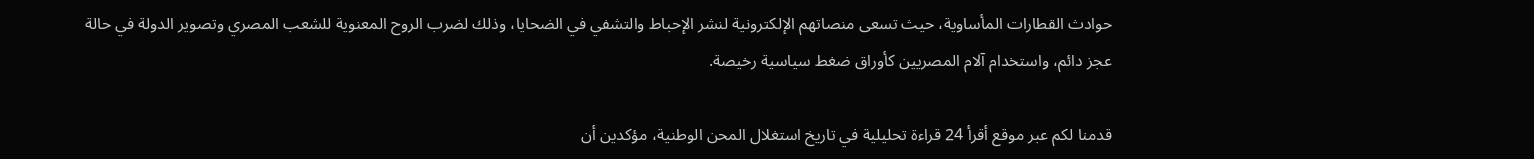حوادث القطارات المأساوية، حيث تسعى منصاتهم الإلكترونية لنشر الإحباط والتشفي في الضحايا، وذلك لضرب الروح المعنوية للشعب المصري وتصوير الدولة في حالة عجز دائم، واستخدام آلام المصريين كأوراق ضغط سياسية رخيصة.

قدمنا لكم عبر موقع أقرأ 24 قراءة تحليلية في تاريخ استغلال المحن الوطنية، مؤكدين أن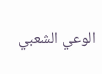الوعي الشعبي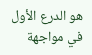هو الدرع الأول في مواجهة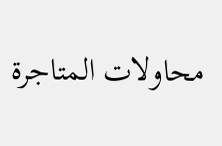محاولات المتاجرة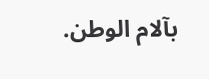بآلام الوطن.